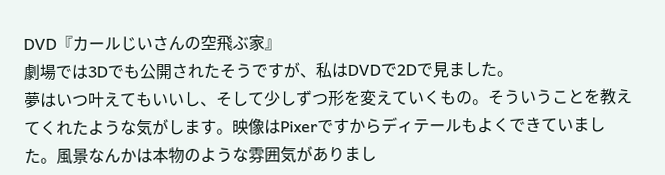DVD『カールじいさんの空飛ぶ家』
劇場では3Dでも公開されたそうですが、私はDVDで2Dで見ました。
夢はいつ叶えてもいいし、そして少しずつ形を変えていくもの。そういうことを教えてくれたような気がします。映像はPixerですからディテールもよくできていました。風景なんかは本物のような雰囲気がありまし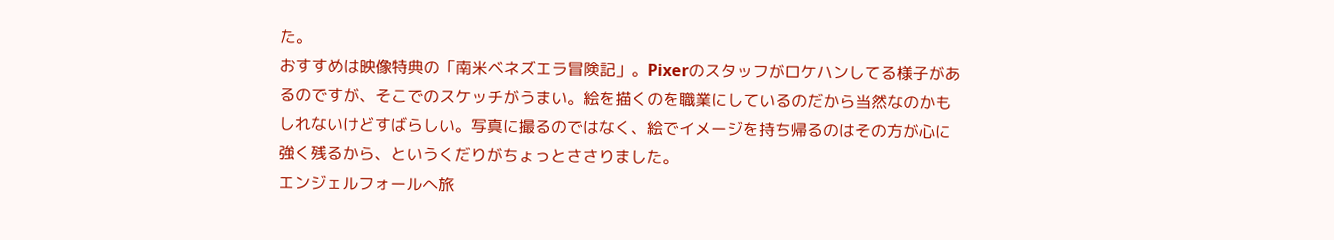た。
おすすめは映像特典の「南米ベネズエラ冒険記」。Pixerのスタッフがロケハンしてる様子があるのですが、そこでのスケッチがうまい。絵を描くのを職業にしているのだから当然なのかもしれないけどすばらしい。写真に撮るのではなく、絵でイメージを持ち帰るのはその方が心に強く残るから、というくだりがちょっとささりました。
エンジェルフォールへ旅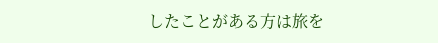したことがある方は旅を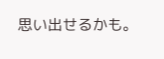思い出せるかも。